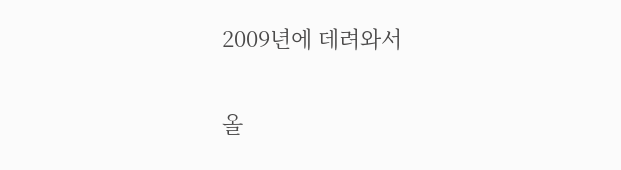2009년에 데려와서

올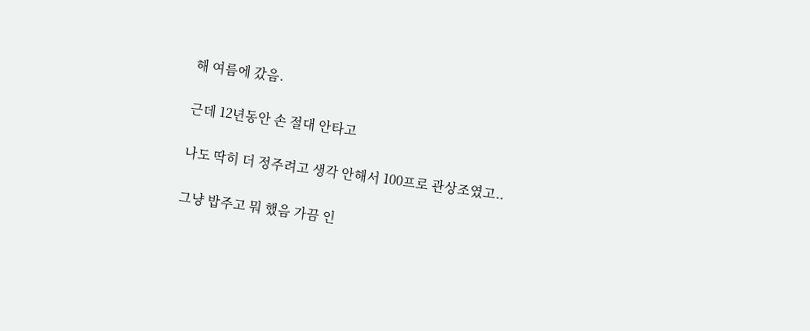해 여름에 갔음.

근데 12년동안 손 절대 안타고

나도 딱히 더 정주려고 생각 안해서 100프로 관상조였고..

그냥 밥주고 뭐 했음 가끔 인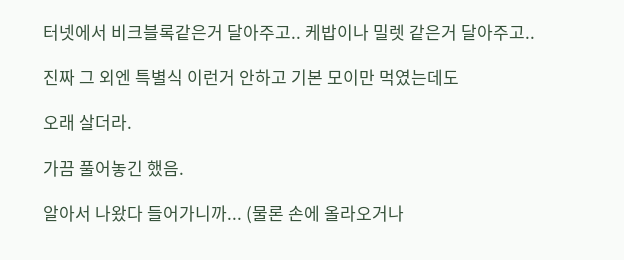터넷에서 비크블록같은거 달아주고.. 케밥이나 밀렛 같은거 달아주고..

진짜 그 외엔 특별식 이런거 안하고 기본 모이만 먹였는데도

오래 살더라.

가끔 풀어놓긴 했음.

알아서 나왔다 들어가니까... (물론 손에 올라오거나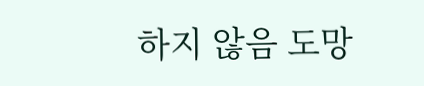하지 않음 도망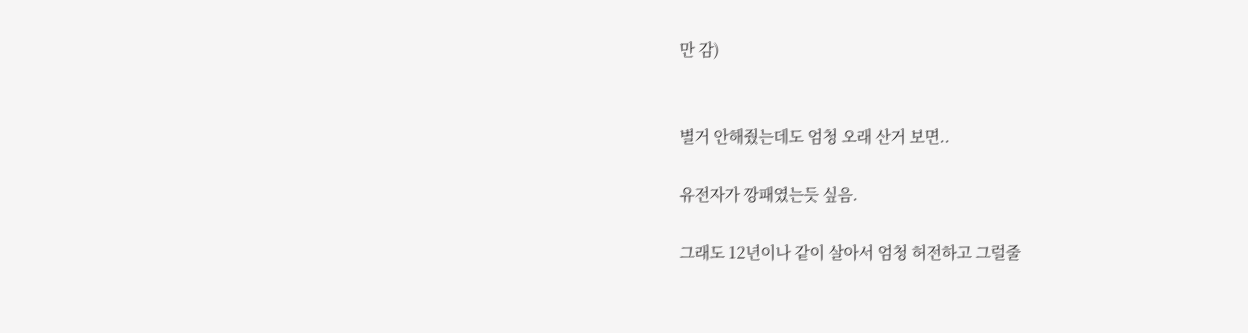만 감)


별거 안해줬는데도 엄청 오래 산거 보면..

유전자가 깡패였는듯 싶음.

그래도 12년이나 같이 살아서 엄청 허전하고 그럴줄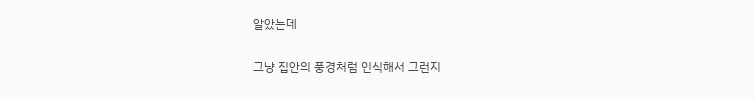알았는데

그냥 집안의 풍경처럼 인식해서 그런지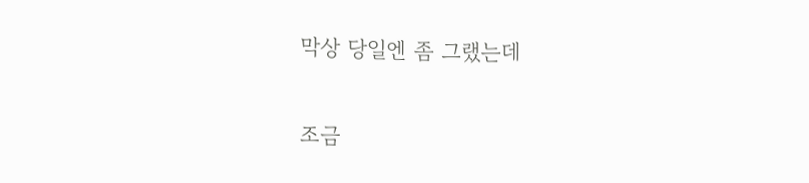막상 당일엔 좀 그랬는데

조금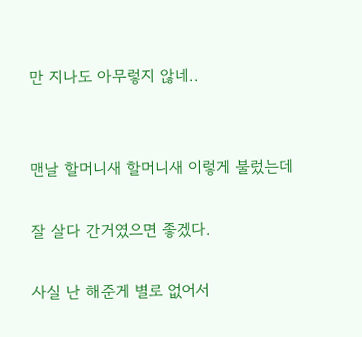만 지나도 아무렇지 않네..


맨날 할머니새 할머니새 이렇게 불렀는데

잘 살다 간거였으면 좋겠다.

사실 난 해준게 별로 없어서